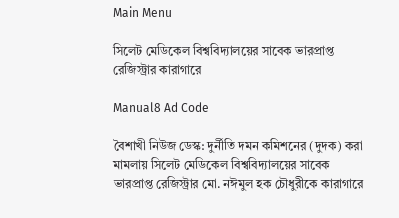Main Menu

সিলেট মেডিকেল বিশ্ববিদ্যালয়ের সাবেক ভারপ্রাপ্ত রেজিস্ট্রার কারাগারে

Manual8 Ad Code

বৈশাখী নিউজ ডেস্ক: দুর্নীতি দমন কমিশনের (দুদক) করা মামলায় সিলেট মেডিকেল বিশ্ববিদ্যালয়ের সাবেক ভারপ্রাপ্ত রেজিস্ট্রার মো. নঈমুল হক চৌধুরীকে কারাগারে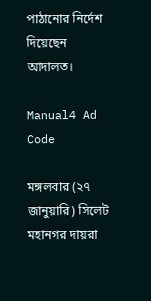পাঠানোর নির্দেশ দিয়েছেন আদালত।

Manual4 Ad Code

মঙ্গলবার (২৭ জানুয়ারি) সিলেট মহানগর দায়রা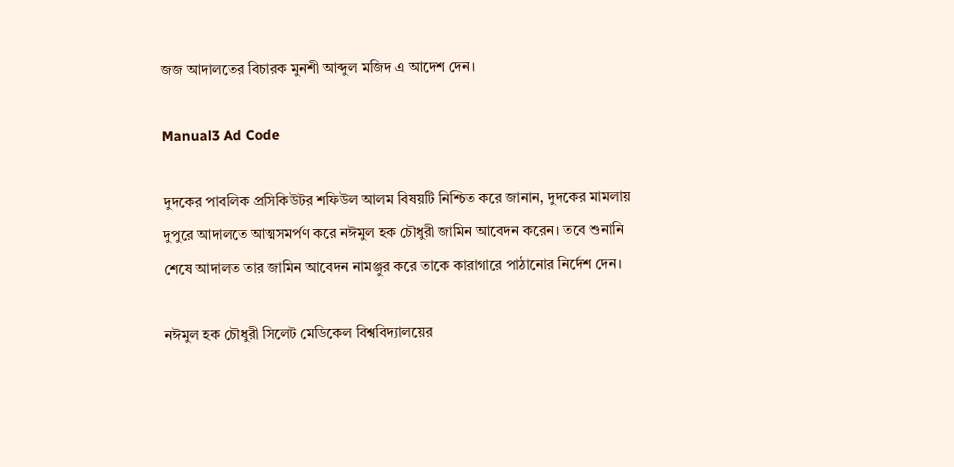জজ আদালতের বিচারক মুনশী আব্দুল মজিদ এ আদেশ দেন।

Manual3 Ad Code

দুদকের পাবলিক প্রসিকিউটর শফিউল আলম বিষয়টি নিশ্চিত করে জানান, দুদকের মামলায় দুপুরে আদালতে আত্মসমর্পণ করে নঈমুল হক চৌধুরী জামিন আবেদন করেন। তবে শুনানি শেষে আদালত তার জামিন আবেদন নামঞ্জুর করে তাকে কারাগারে পাঠানোর নির্দেশ দেন।

নঈমুল হক চৌধুরী সিলেট মেডিকেল বিশ্ববিদ্যালয়ের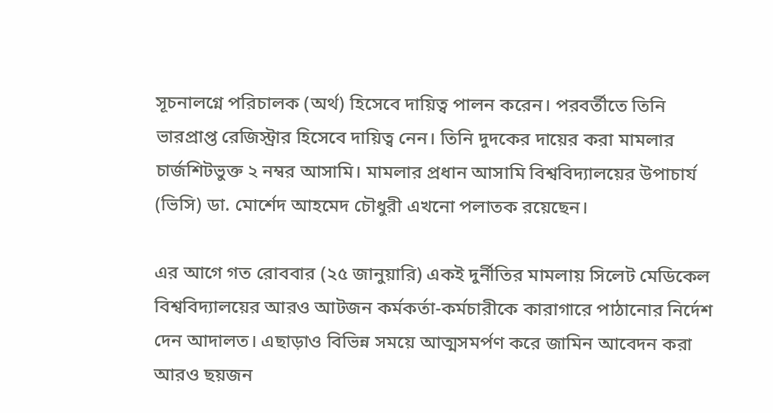সূচনালগ্নে পরিচালক (অর্থ) হিসেবে দায়িত্ব পালন করেন। পরবর্তীতে তিনি ভারপ্রাপ্ত রেজিস্ট্রার হিসেবে দায়িত্ব নেন। তিনি দুদকের দায়ের করা মামলার চার্জশিটভুক্ত ২ নম্বর আসামি। মামলার প্রধান আসামি বিশ্ববিদ্যালয়ের উপাচার্য (ভিসি) ডা. মোর্শেদ আহমেদ চৌধুরী এখনো পলাতক রয়েছেন।

এর আগে গত রোববার (২৫ জানুয়ারি) একই দুর্নীতির মামলায় সিলেট মেডিকেল বিশ্ববিদ্যালয়ের আরও আটজন কর্মকর্তা-কর্মচারীকে কারাগারে পাঠানোর নির্দেশ দেন আদালত। এছাড়াও বিভিন্ন সময়ে আত্মসমর্পণ করে জামিন আবেদন করা আরও ছয়জন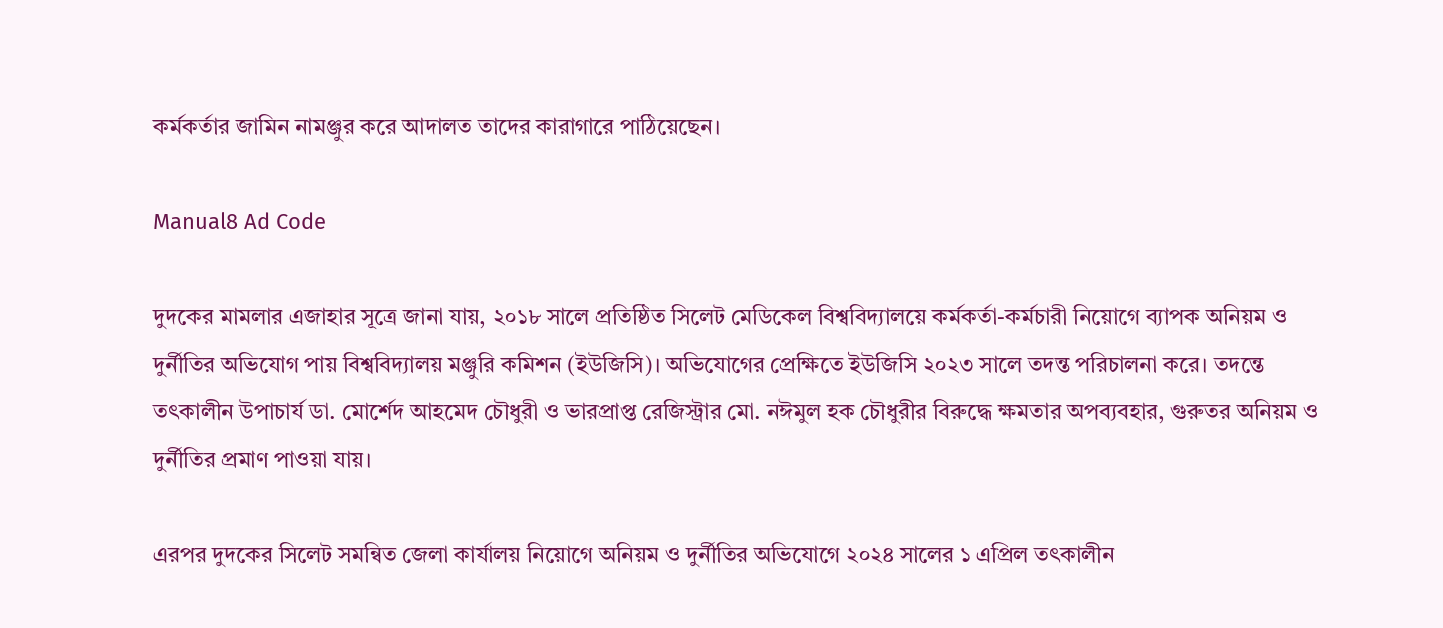কর্মকর্তার জামিন নামঞ্জুর করে আদালত তাদের কারাগারে পাঠিয়েছেন।

Manual8 Ad Code

দুদকের মামলার এজাহার সূত্রে জানা যায়, ২০১৮ সালে প্রতিষ্ঠিত সিলেট মেডিকেল বিশ্ববিদ্যালয়ে কর্মকর্তা-কর্মচারী নিয়োগে ব্যাপক অনিয়ম ও দুর্নীতির অভিযোগ পায় বিশ্ববিদ্যালয় মঞ্জুরি কমিশন (ইউজিসি)। অভিযোগের প্রেক্ষিতে ইউজিসি ২০২৩ সালে তদন্ত পরিচালনা করে। তদন্তে তৎকালীন উপাচার্য ডা. মোর্শেদ আহমেদ চৌধুরী ও ভারপ্রাপ্ত রেজিস্ট্রার মো. নঈমুল হক চৌধুরীর বিরুদ্ধে ক্ষমতার অপব্যবহার, গুরুতর অনিয়ম ও দুর্নীতির প্রমাণ পাওয়া যায়।

এরপর দুদকের সিলেট সমন্বিত জেলা কার্যালয় নিয়োগে অনিয়ম ও দুর্নীতির অভিযোগে ২০২৪ সালের ১ এপ্রিল তৎকালীন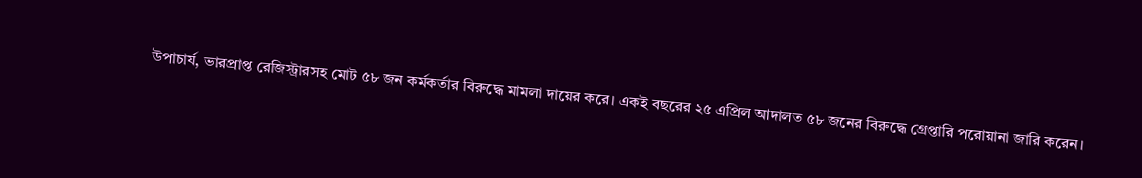উপাচার্য, ভারপ্রাপ্ত রেজিস্ট্রারসহ মোট ৫৮ জন কর্মকর্তার বিরুদ্ধে মামলা দায়ের করে। একই বছরের ২৫ এপ্রিল আদালত ৫৮ জনের বিরুদ্ধে গ্রেপ্তারি পরোয়ানা জারি করেন।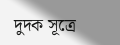দুদক সূত্রে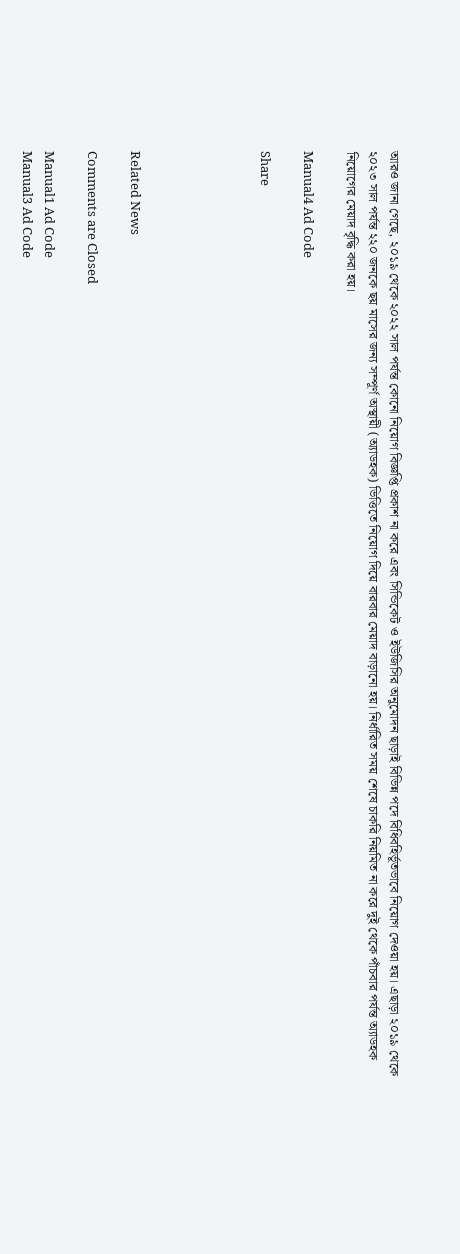আরও জানা গেছে, ২০১৯ থেকে ২০২২ সাল পর্যন্ত কোনো নিয়োগ বিজ্ঞপ্তি প্রকাশ না করে এবং সিন্ডিকেট ও ইউজিসির অনুমোদন ছাড়াই বিভিন্ন পদে বিধিবহির্ভূতভাবে নিয়োগ দেওয়া হয়। এছাড়া ২০১৯ থেকে ২০২৩ সাল পর্যন্ত ২২০ জনকে ছয় মাসের জন্য সম্পূর্ণ অস্থায়ী (অ্যাডহক) ভিত্তিতে নিয়োগ দিয়ে বারবার মেয়াদ বাড়ানো হয়। নির্ধারিত সময় শেষে চাকরি নিয়মিত না করে দুই থেকে পাঁচবার পর্যন্ত অ্যাডহক নিয়োগের মেয়াদ বৃদ্ধি করা হয়।

Manual4 Ad Code

Share





Related News

Comments are Closed

Manual1 Ad Code
Manual3 Ad Code